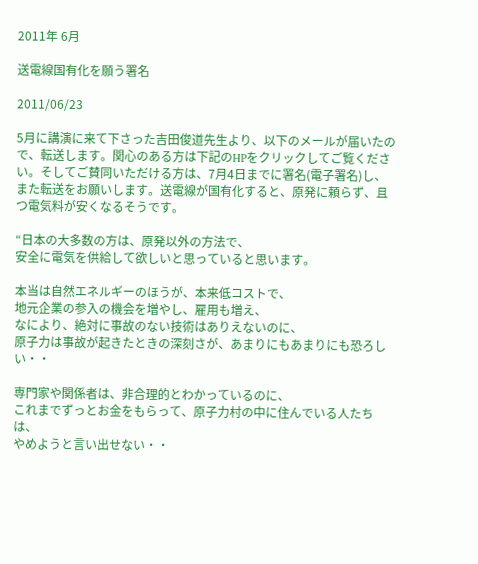2011年 6月

送電線国有化を願う署名

2011/06/23

5月に講演に来て下さった吉田俊道先生より、以下のメールが届いたので、転送します。関心のある方は下記のHPをクリックしてご覧ください。そしてご賛同いただける方は、7月4日までに署名(電子署名)し、また転送をお願いします。送電線が国有化すると、原発に頼らず、且つ電気料が安くなるそうです。

“日本の大多数の方は、原発以外の方法で、
安全に電気を供給して欲しいと思っていると思います。

本当は自然エネルギーのほうが、本来低コストで、
地元企業の参入の機会を増やし、雇用も増え、
なにより、絶対に事故のない技術はありえないのに、
原子力は事故が起きたときの深刻さが、あまりにもあまりにも恐ろしい・・

専門家や関係者は、非合理的とわかっているのに、
これまでずっとお金をもらって、原子力村の中に住んでいる人たちは、
やめようと言い出せない・・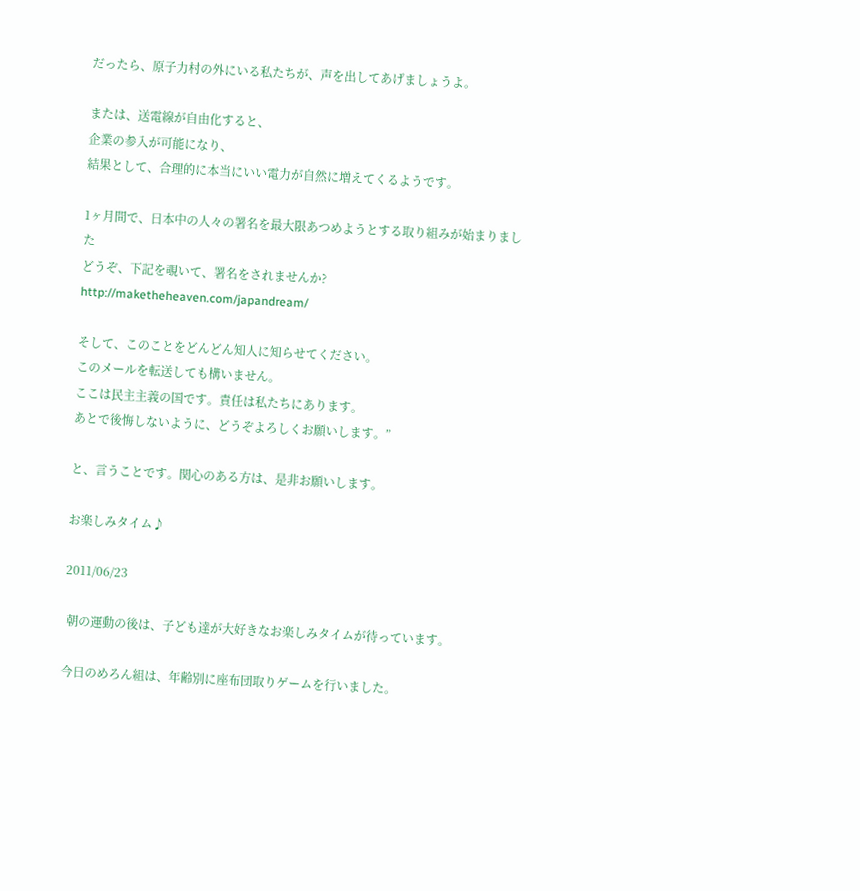だったら、原子力村の外にいる私たちが、声を出してあげましょうよ。

または、送電線が自由化すると、
企業の参入が可能になり、
結果として、合理的に本当にいい電力が自然に増えてくるようです。

1ヶ月間で、日本中の人々の署名を最大限あつめようとする取り組みが始まりました
どうぞ、下記を覗いて、署名をされませんか?
http://maketheheaven.com/japandream/

そして、このことをどんどん知人に知らせてください。
このメールを転送しても構いません。
ここは民主主義の国です。責任は私たちにあります。
あとで後悔しないように、どうぞよろしくお願いします。”

と、言うことです。関心のある方は、是非お願いします。

お楽しみタイム♪

2011/06/23

 朝の運動の後は、子ども達が大好きなお楽しみタイムが待っています。

今日のめろん組は、年齢別に座布団取りゲームを行いました。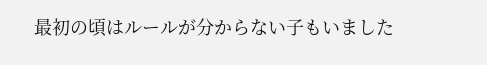最初の頃はルールが分からない子もいました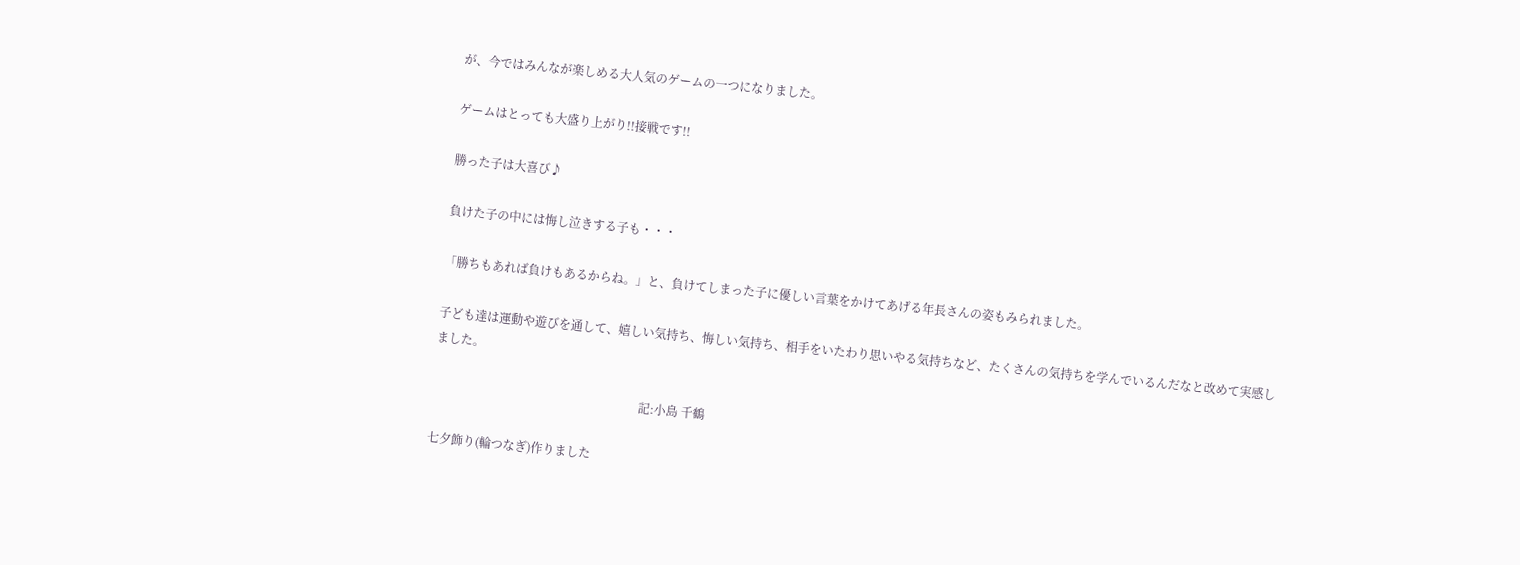が、今ではみんなが楽しめる大人気のゲームの一つになりました。

ゲームはとっても大盛り上がり!!接戦です!!

勝った子は大喜び♪

負けた子の中には悔し泣きする子も・・・

「勝ちもあれば負けもあるからね。」と、負けてしまった子に優しい言葉をかけてあげる年長さんの姿もみられました。

子ども達は運動や遊びを通して、嬉しい気持ち、悔しい気持ち、相手をいたわり思いやる気持ちなど、たくさんの気持ちを学んでいるんだなと改めて実感しました。

                                                                     記:小島 千鶴

七夕飾り(輪つなぎ)作りました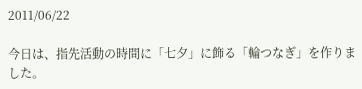2011/06/22

今日は、指先活動の時間に「七夕」に飾る「輪つなぎ」を作りました。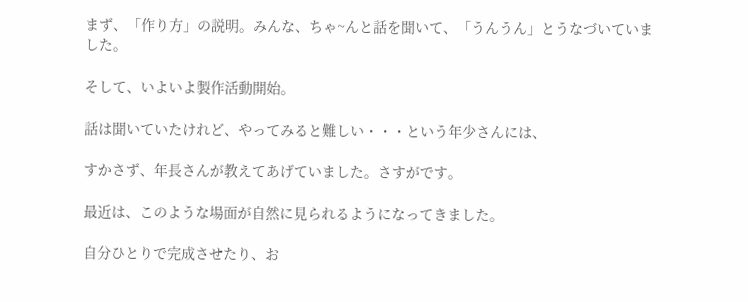まず、「作り方」の説明。みんな、ちゃ~んと話を聞いて、「うんうん」とうなづいていました。

そして、いよいよ製作活動開始。

話は聞いていたけれど、やってみると難しい・・・という年少さんには、

すかさず、年長さんが教えてあげていました。さすがです。

最近は、このような場面が自然に見られるようになってきました。

自分ひとりで完成させたり、お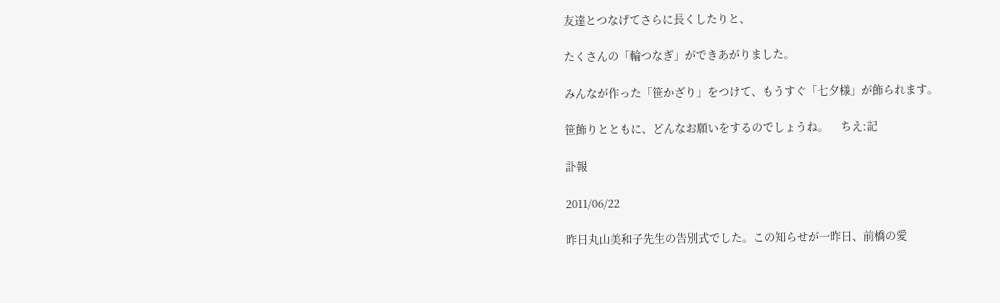友達とつなげてさらに長くしたりと、

たくさんの「輪つなぎ」ができあがりました。

みんなが作った「笹かざり」をつけて、もうすぐ「七夕様」が飾られます。

笹飾りとともに、どんなお願いをするのでしょうね。    ちえ:記

訃報

2011/06/22

昨日丸山美和子先生の告別式でした。この知らせが一昨日、前橋の愛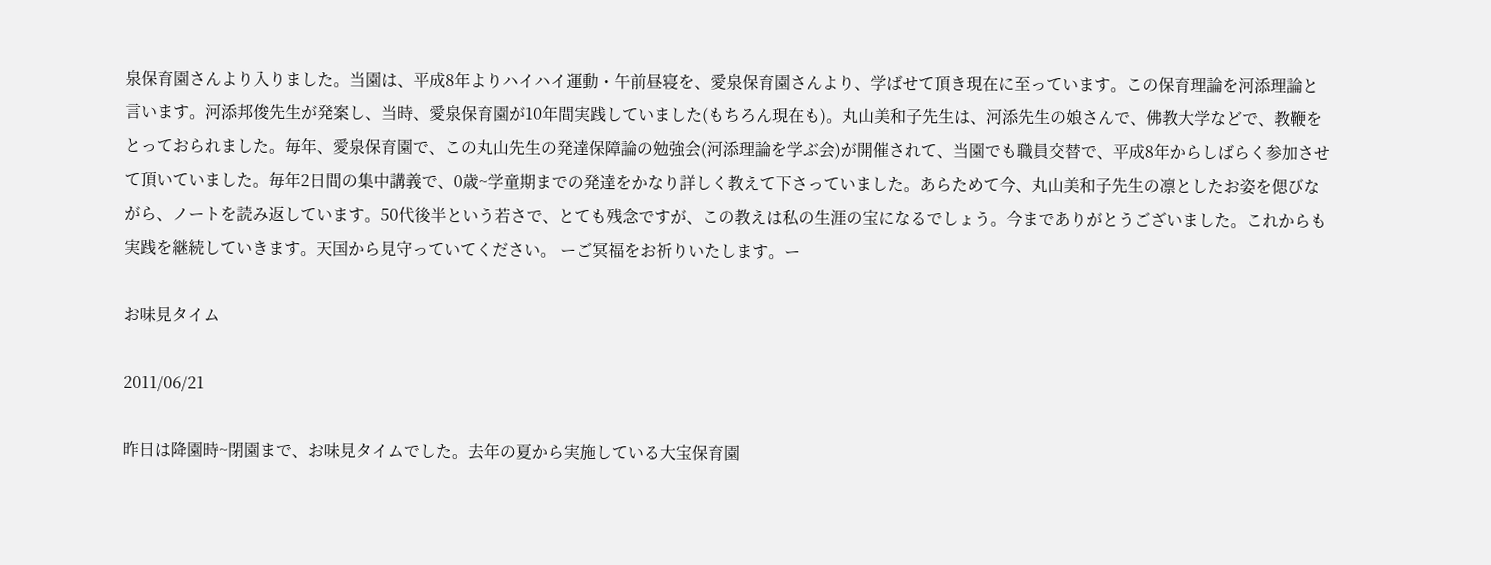泉保育園さんより入りました。当園は、平成8年よりハイハイ運動・午前昼寝を、愛泉保育園さんより、学ばせて頂き現在に至っています。この保育理論を河添理論と言います。河添邦俊先生が発案し、当時、愛泉保育園が10年間実践していました(もちろん現在も)。丸山美和子先生は、河添先生の娘さんで、佛教大学などで、教鞭をとっておられました。毎年、愛泉保育園で、この丸山先生の発達保障論の勉強会(河添理論を学ぶ会)が開催されて、当園でも職員交替で、平成8年からしばらく参加させて頂いていました。毎年2日間の集中講義で、0歳~学童期までの発達をかなり詳しく教えて下さっていました。あらためて今、丸山美和子先生の凛としたお姿を偲びながら、ノートを読み返しています。50代後半という若さで、とても残念ですが、この教えは私の生涯の宝になるでしょう。今までありがとうございました。これからも実践を継続していきます。天国から見守っていてください。 ーご冥福をお祈りいたします。ー

お味見タイム

2011/06/21

昨日は降園時~閉園まで、お味見タイムでした。去年の夏から実施している大宝保育園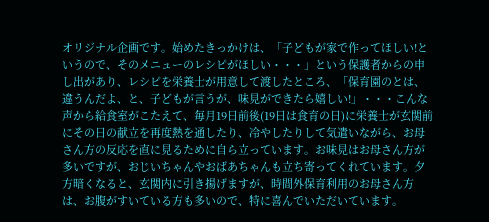オリジナル企画です。始めたきっかけは、「子どもが家で作ってほしい!というので、そのメニューのレシピがほしい・・・」という保護者からの申し出があり、レシピを栄養士が用意して渡したところ、「保育園のとは、違うんだよ、と、子どもが言うが、味見ができたら嬉しい!」・・・こんな声から給食室がこたえて、毎月19日前後(19日は食育の日)に栄養士が玄関前にその日の献立を再度熱を通したり、冷やしたりして気遣いながら、お母さん方の反応を直に見るために自ら立っています。お味見はお母さん方が多いですが、おじいちゃんやおばあちゃんも立ち寄ってくれています。夕方暗くなると、玄関内に引き揚げますが、時間外保育利用のお母さん方は、お腹がすいている方も多いので、特に喜んでいただいています。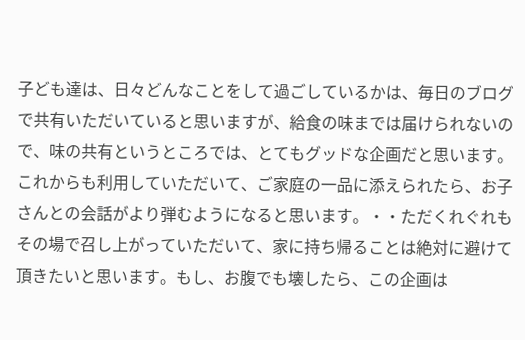子ども達は、日々どんなことをして過ごしているかは、毎日のブログで共有いただいていると思いますが、給食の味までは届けられないので、味の共有というところでは、とてもグッドな企画だと思います。これからも利用していただいて、ご家庭の一品に添えられたら、お子さんとの会話がより弾むようになると思います。・・ただくれぐれもその場で召し上がっていただいて、家に持ち帰ることは絶対に避けて頂きたいと思います。もし、お腹でも壊したら、この企画は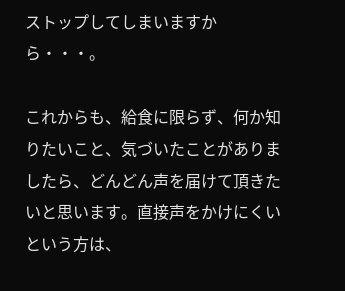ストップしてしまいますから・・・。

これからも、給食に限らず、何か知りたいこと、気づいたことがありましたら、どんどん声を届けて頂きたいと思います。直接声をかけにくいという方は、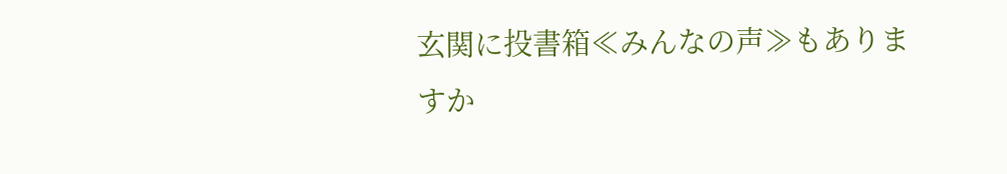玄関に投書箱≪みんなの声≫もありますか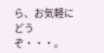ら、お気軽にどうぞ・・・。